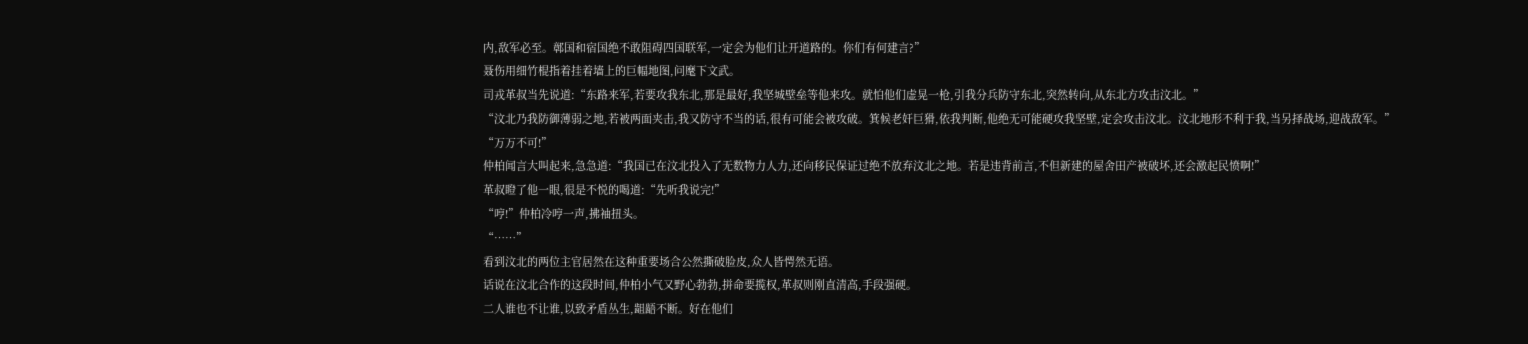内,敌军必至。鄣国和宿国绝不敢阻碍四国联军,一定会为他们让开道路的。你们有何建言?”
聂伤用细竹棍指着挂着墙上的巨幅地图,问麾下文武。
司戎革叔当先说道:“东路来军,若要攻我东北,那是最好,我坚城壁垒等他来攻。就怕他们虚晃一枪,引我分兵防守东北,突然转向,从东北方攻击汶北。”
“汶北乃我防御薄弱之地,若被两面夹击,我又防守不当的话,很有可能会被攻破。箕候老奸巨猾,依我判断,他绝无可能硬攻我坚壁,定会攻击汶北。汶北地形不利于我,当另择战场,迎战敌军。”
“万万不可!”
仲柏闻言大叫起来,急急道:“我国已在汶北投入了无数物力人力,还向移民保证过绝不放弃汶北之地。若是违背前言,不但新建的屋舍田产被破坏,还会激起民愤啊!”
革叔瞪了他一眼,很是不悦的喝道:“先听我说完!”
“哼!”仲柏冷哼一声,拂袖扭头。
“……”
看到汶北的两位主官居然在这种重要场合公然撕破脸皮,众人皆愕然无语。
话说在汶北合作的这段时间,仲柏小气又野心勃勃,拼命要揽权,革叔则刚直清高,手段强硬。
二人谁也不让谁,以致矛盾丛生,龃龉不断。好在他们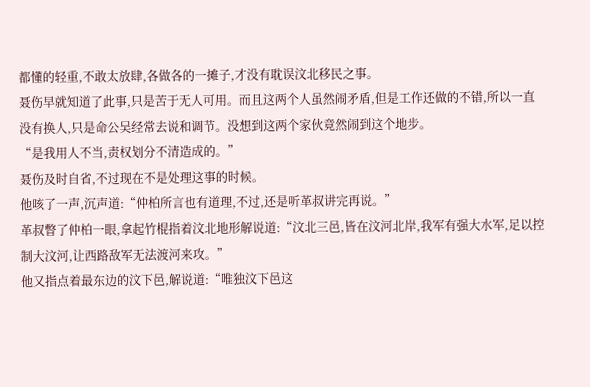都懂的轻重,不敢太放肆,各做各的一摊子,才没有耽误汶北移民之事。
聂伤早就知道了此事,只是苦于无人可用。而且这两个人虽然闹矛盾,但是工作还做的不错,所以一直没有换人,只是命公吴经常去说和调节。没想到这两个家伙竟然闹到这个地步。
“是我用人不当,责权划分不清造成的。”
聂伤及时自省,不过现在不是处理这事的时候。
他咳了一声,沉声道:“仲柏所言也有道理,不过,还是听革叔讲完再说。”
革叔瞥了仲柏一眼,拿起竹棍指着汶北地形解说道:“汶北三邑,皆在汶河北岸,我军有强大水军,足以控制大汶河,让西路敌军无法渡河来攻。”
他又指点着最东边的汶下邑,解说道:“唯独汶下邑这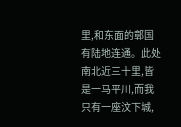里,和东面的鄣国有陆地连通。此处南北近三十里,皆是一马平川,而我只有一座汶下城,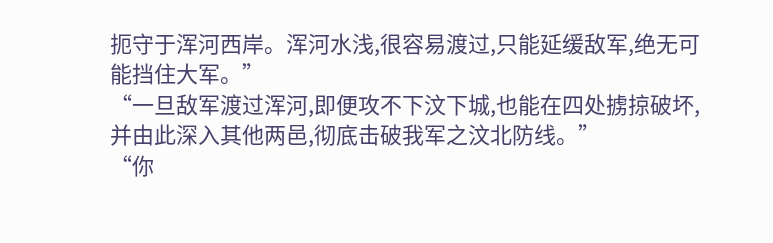扼守于浑河西岸。浑河水浅,很容易渡过,只能延缓敌军,绝无可能挡住大军。”
“一旦敌军渡过浑河,即便攻不下汶下城,也能在四处掳掠破坏,并由此深入其他两邑,彻底击破我军之汶北防线。”
“你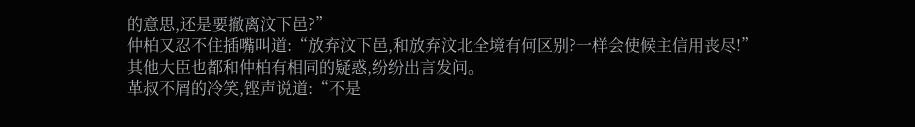的意思,还是要撤离汶下邑?”
仲柏又忍不住插嘴叫道:“放弃汶下邑,和放弃汶北全境有何区别?一样会使候主信用丧尽!”
其他大臣也都和仲柏有相同的疑惑,纷纷出言发问。
革叔不屑的冷笑,铿声说道:“不是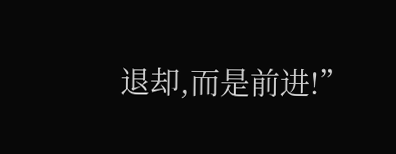退却,而是前进!”